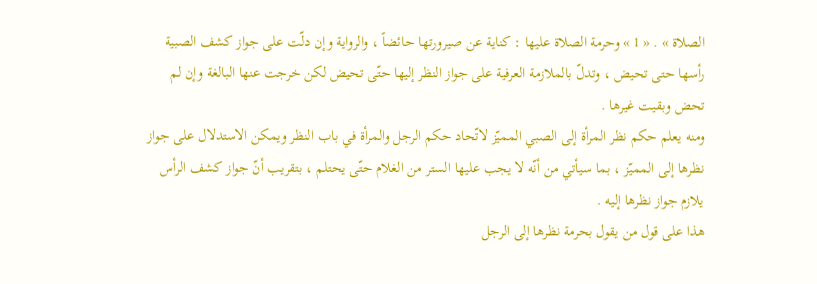الصلاة » . « 1 » وحرمة الصلاة عليها : كناية عن صيرورتها حائضاً ، والرواية وإن دلّت على جواز كشف الصبية رأسها حتى تحيض ، وتدلّ بالملازمة العرفية على جواز النظر إليها حتّى تحيض لكن خرجت عنها البالغة وإن لم تحض وبقيت غيرها .
ومنه يعلم حكم نظر المرأة إلى الصبي المميّز لاتّحاد حكم الرجل والمرأة في باب النظر ويمكن الاستدلال على جواز نظرها إلى المميّز ، بما سيأتي من أنّه لا يجب عليها الستر من الغلام حتّى يحتلم ، بتقريب أنّ جواز كشف الرأس يلازم جواز نظرها إليه .
هذا على قول من يقول بحرمة نظرها إلى الرجل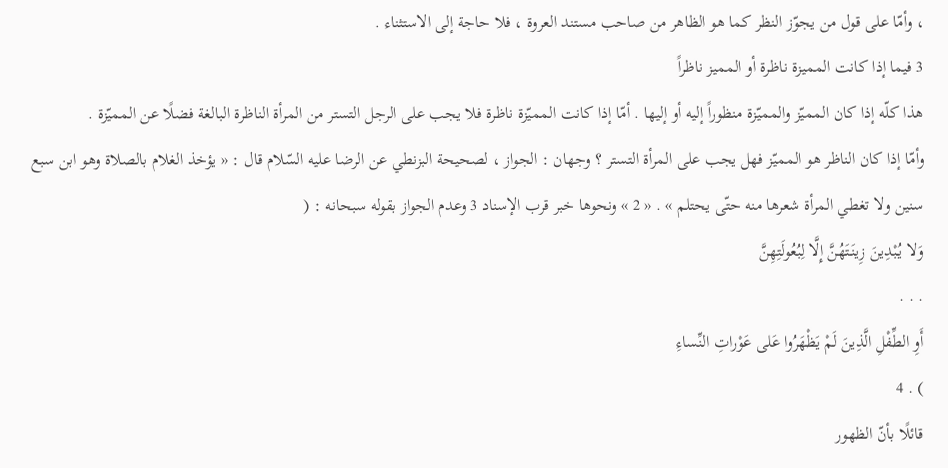، وأمّا على قول من يجوّز النظر كما هو الظاهر من صاحب مستند العروة ، فلا حاجة إلى الاستثناء .
3 فيما إذا كانت المميزة ناظرة أو المميز ناظراً
هذا كلّه إذا كان المميّز والمميّزة منظوراً إليه أو إليها . أمّا إذا كانت المميّزة ناظرة فلا يجب على الرجل التستر من المرأة الناظرة البالغة فضلًا عن المميّزة .
وأمّا إذا كان الناظر هو المميّز فهل يجب على المرأة التستر ؟ وجهان : الجواز ، لصحيحة البزنطي عن الرضا عليه السّلام قال : « يؤخذ الغلام بالصلاة وهو ابن سبع سنين ولا تغطي المرأة شعرها منه حتّى يحتلم » . « 2 » ونحوها خبر قرب الإسناد 3 وعدم الجواز بقوله سبحانه : (
وَلا يُبْدِينَ زِينَتَهُنَّ إِلَّا لِبُعُولَتِهِنَّ
. . .
أَوِ الطِّفْلِ الَّذِينَ لَمْ يَظْهَرُوا عَلى عَوْراتِ النِّساءِ
) . 4
قائلًا بأنّ الظهور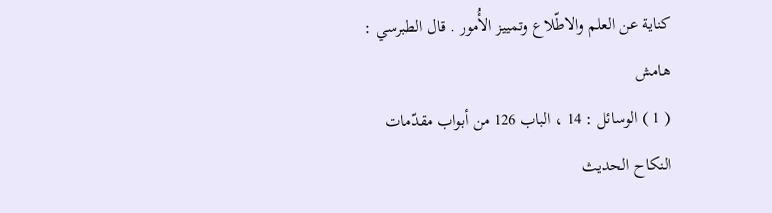كناية عن العلم والاطّلاع وتمييز الأُمور . قال الطبرسي :
هامش
( 1 ) الوسائل : 14 ، الباب 126 من أبواب مقدّمات النكاح الحديث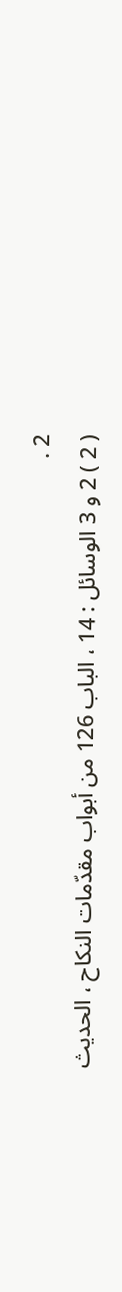2 .
( 2 ) 2 و 3 الوسائل : 14 ، الباب 126 من أبواب مقدّمات النكاح ، الحديث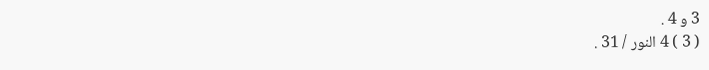3 و 4 .
( 3 ) 4 النور / 31 .